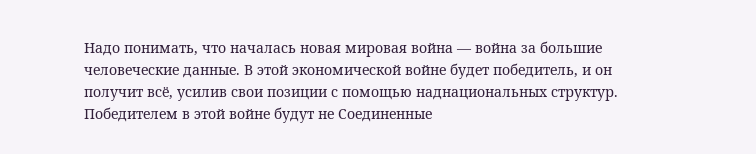Надо понимать, что началась новая мировая война — война за большие человеческие данные. В этой экономической войне будет победитель, и он получит всё, усилив свои позиции с помощью наднациональных структур. Победителем в этой войне будут не Соединенные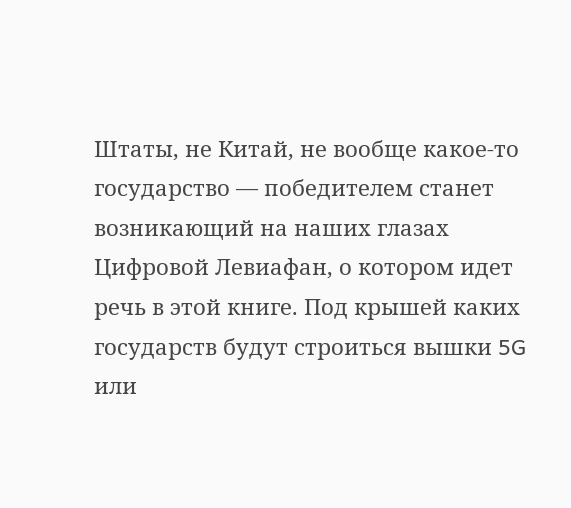Штаты, не Китай, не вообще какое-то государство — победителем станет возникающий на наших глазах Цифровой Левиафан, о котором идет речь в этой книге. Под крышей каких государств будут строиться вышки 5G или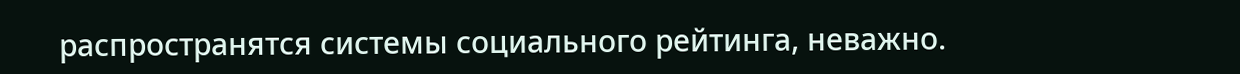распространятся системы социального рейтинга, неважно.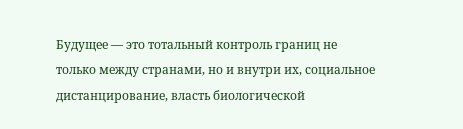Будущее — это тотальный контроль границ не только между странами, но и внутри их, социальное дистанцирование, власть биологической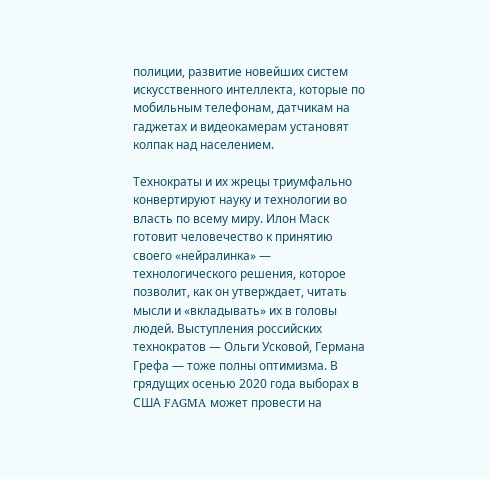полиции, развитие новейших систем искусственного интеллекта, которые по мобильным телефонам, датчикам на гаджетах и видеокамерам установят колпак над населением.

Технократы и их жрецы триумфально конвертируют науку и технологии во власть по всему миру. Илон Маск готовит человечество к принятию своего «нейралинка» — технологического решения, которое позволит, как он утверждает, читать мысли и «вкладывать» их в головы людей. Выступления российских технократов — Ольги Усковой, Германа Грефа — тоже полны оптимизма. В грядущих осенью 2020 года выборах в США FAGMA может провести на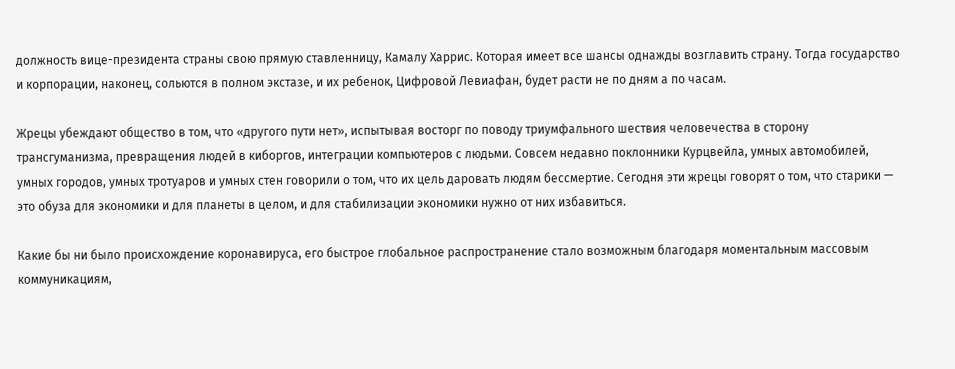должность вице-президента страны свою прямую ставленницу, Камалу Харрис. Которая имеет все шансы однажды возглавить страну. Тогда государство и корпорации, наконец, сольются в полном экстазе, и их ребенок, Цифровой Левиафан, будет расти не по дням а по часам.

Жрецы убеждают общество в том, что «другого пути нет», испытывая восторг по поводу триумфального шествия человечества в сторону трансгуманизма, превращения людей в киборгов, интеграции компьютеров с людьми. Совсем недавно поклонники Курцвейла, умных автомобилей, умных городов, умных тротуаров и умных стен говорили о том, что их цель даровать людям бессмертие. Сегодня эти жрецы говорят о том, что старики — это обуза для экономики и для планеты в целом, и для стабилизации экономики нужно от них избавиться.

Какие бы ни было происхождение коронавируса, его быстрое глобальное распространение стало возможным благодаря моментальным массовым коммуникациям,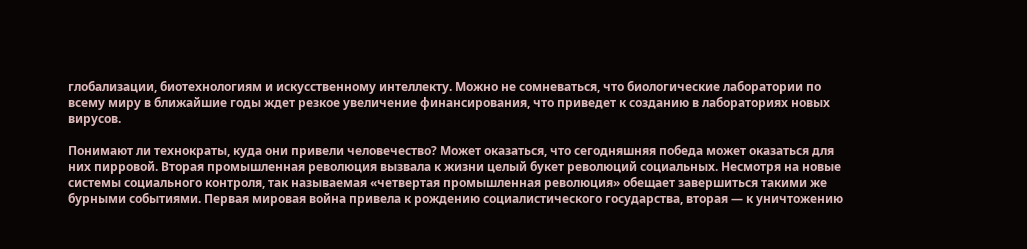глобализации, биотехнологиям и искусственному интеллекту. Можно не сомневаться, что биологические лаборатории по всему миру в ближайшие годы ждет резкое увеличение финансирования, что приведет к созданию в лабораториях новых вирусов.

Понимают ли технократы, куда они привели человечество? Может оказаться, что сегодняшняя победа может оказаться для них пирровой. Вторая промышленная революция вызвала к жизни целый букет революций социальных. Несмотря на новые системы социального контроля, так называемая «четвертая промышленная революция» обещает завершиться такими же бурными событиями. Первая мировая война привела к рождению социалистического государства, вторая — к уничтожению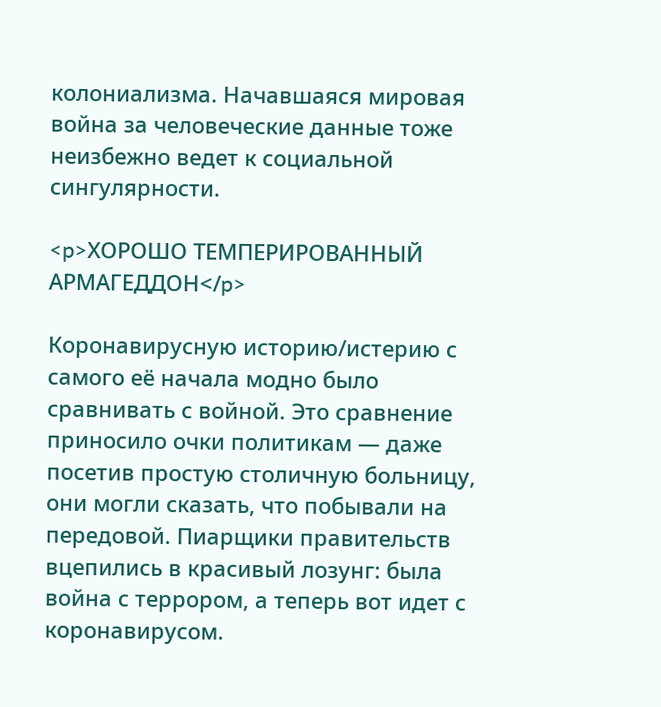колониализма. Начавшаяся мировая война за человеческие данные тоже неизбежно ведет к социальной сингулярности.

<p>ХОРОШО ТЕМПЕРИРОВАННЫЙ АРМАГЕДДОН</p>

Коронавирусную историю/истерию с самого её начала модно было сравнивать с войной. Это сравнение приносило очки политикам — даже посетив простую столичную больницу, они могли сказать, что побывали на передовой. Пиарщики правительств вцепились в красивый лозунг: была война с террором, а теперь вот идет с коронавирусом.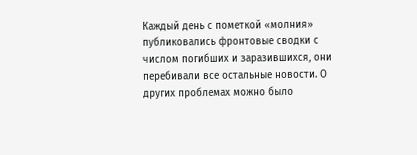Каждый день с пометкой «молния» публиковались фронтовые сводки с числом погибших и заразившихся, они перебивали все остальные новости. О других проблемах можно было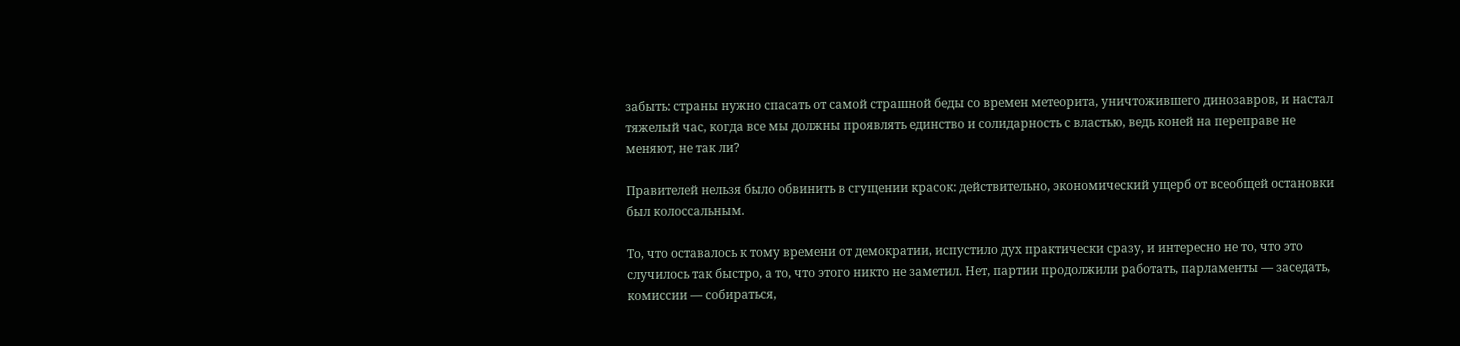забыть: страны нужно спасать от самой страшной беды со времен метеорита, уничтожившего динозавров, и настал тяжелый час, когда все мы должны проявлять единство и солидарность с властью, ведь коней на переправе не меняют, не так ли?

Правителей нельзя было обвинить в сгущении красок: действительно, экономический ущерб от всеобщей остановки был колоссальным.

То, что оставалось к тому времени от демократии, испустило дух практически сразу, и интересно не то, что это случилось так быстро, а то, что этого никто не заметил. Нет, партии продолжили работать, парламенты — заседать, комиссии — собираться,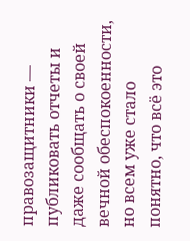правозащитники — публиковать отчеты и даже сообщать о своей вечной обеспокоенности, но всем уже стало понятно, что всё это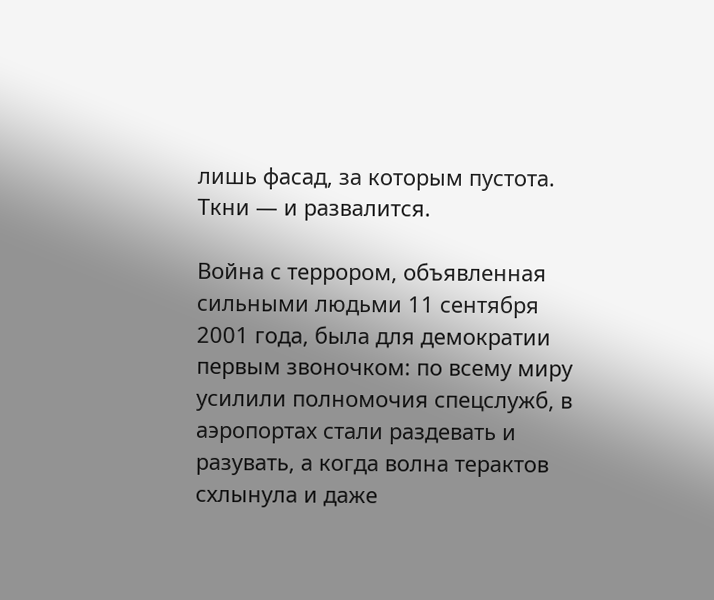лишь фасад, за которым пустота. Ткни — и развалится.

Война с террором, объявленная сильными людьми 11 сентября 2001 года, была для демократии первым звоночком: по всему миру усилили полномочия спецслужб, в аэропортах стали раздевать и разувать, а когда волна терактов схлынула и даже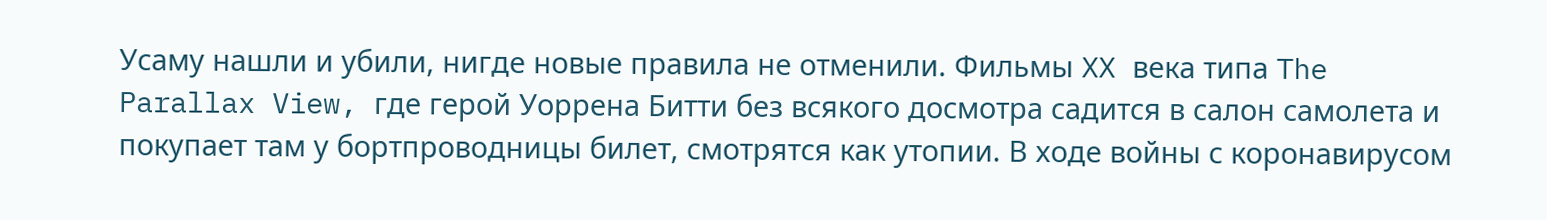Усаму нашли и убили, нигде новые правила не отменили. Фильмы XX века типа The Parallax View, где герой Уоррена Битти без всякого досмотра садится в салон самолета и покупает там у бортпроводницы билет, смотрятся как утопии. В ходе войны с коронавирусом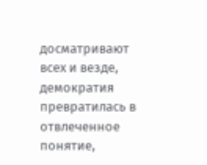досматривают всех и везде, демократия превратилась в отвлеченное понятие,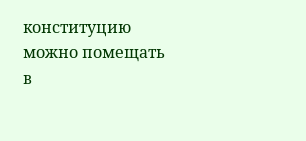конституцию можно помещать в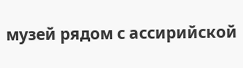музей рядом с ассирийской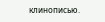клинописью.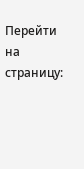Перейти на страницу: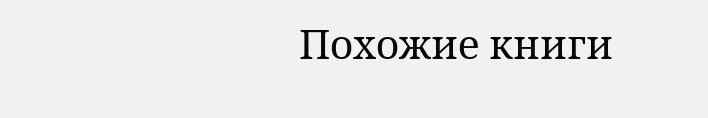Похожие книги